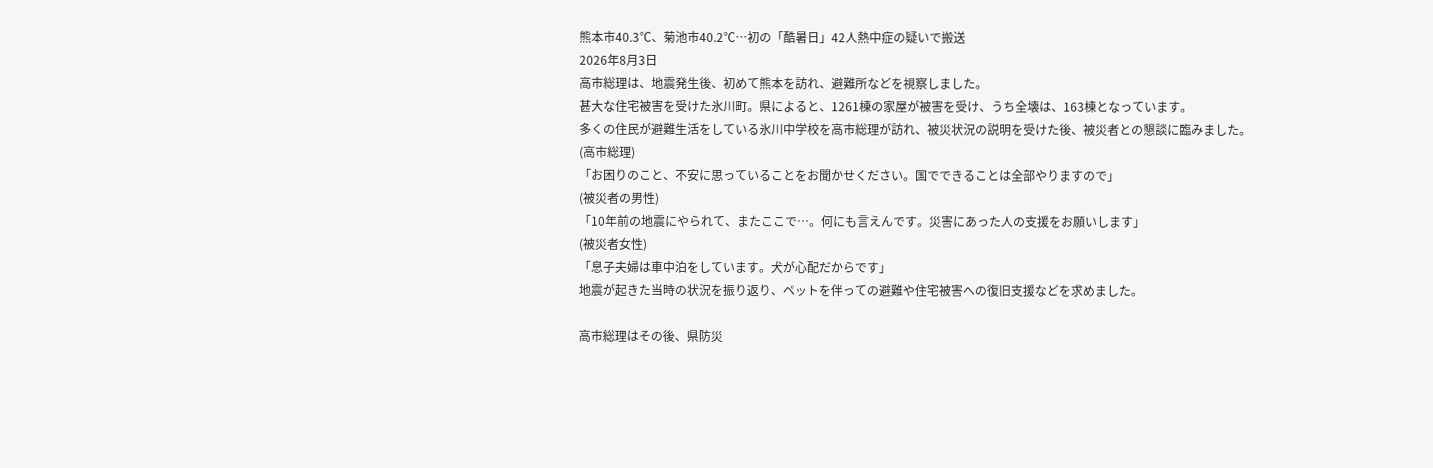熊本市40.3℃、菊池市40.2℃…初の「酷暑日」42人熱中症の疑いで搬送
2026年8月3日
高市総理は、地震発生後、初めて熊本を訪れ、避難所などを視察しました。
甚大な住宅被害を受けた氷川町。県によると、1261棟の家屋が被害を受け、うち全壊は、163棟となっています。
多くの住民が避難生活をしている氷川中学校を高市総理が訪れ、被災状況の説明を受けた後、被災者との懇談に臨みました。
(高市総理)
「お困りのこと、不安に思っていることをお聞かせください。国でできることは全部やりますので」
(被災者の男性)
「10年前の地震にやられて、またここで…。何にも言えんです。災害にあった人の支援をお願いします」
(被災者女性)
「息子夫婦は車中泊をしています。犬が心配だからです」
地震が起きた当時の状況を振り返り、ペットを伴っての避難や住宅被害への復旧支援などを求めました。

高市総理はその後、県防災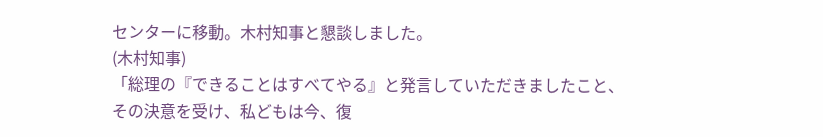センターに移動。木村知事と懇談しました。
(木村知事)
「総理の『できることはすべてやる』と発言していただきましたこと、その決意を受け、私どもは今、復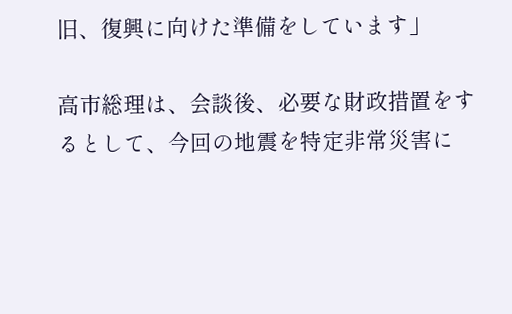旧、復興に向けた準備をしています」

高市総理は、会談後、必要な財政措置をするとして、今回の地震を特定非常災害に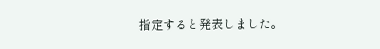指定すると発表しました。